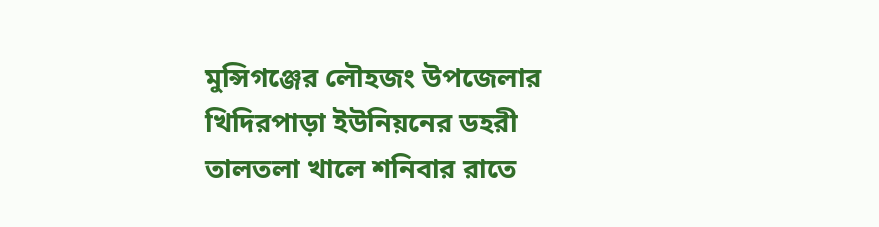মুন্সিগঞ্জের লৌহজং উপজেলার খিদিরপাড়া ইউনিয়নের ডহরী তালতলা খালে শনিবার রাতে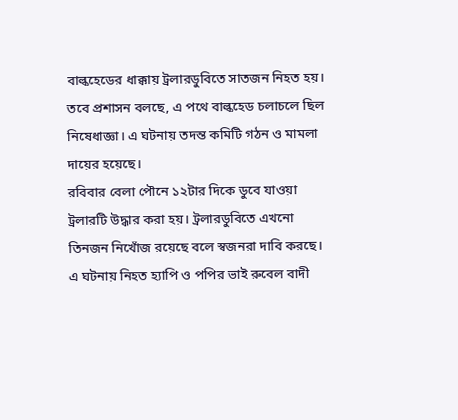বাল্কহেডের ধাক্কায় ট্রলারডুবিতে সাতজন নিহত হয়। তবে প্রশাসন বলছে, এ পথে বাল্কহেড চলাচলে ছিল নিষেধাজ্ঞা। এ ঘটনায় তদন্ত কমিটি গঠন ও মামলা দায়ের হয়েছে।
রবিবার বেলা পৌনে ১২টার দিকে ডুবে যাওয়া ট্রলারটি উদ্ধার করা হয়। ট্রলারডুবিতে এখনো তিনজন নিখোঁজ রয়েছে বলে স্বজনরা দাবি করছে। এ ঘটনায় নিহত হ্যাপি ও পপির ভাই রুবেল বাদী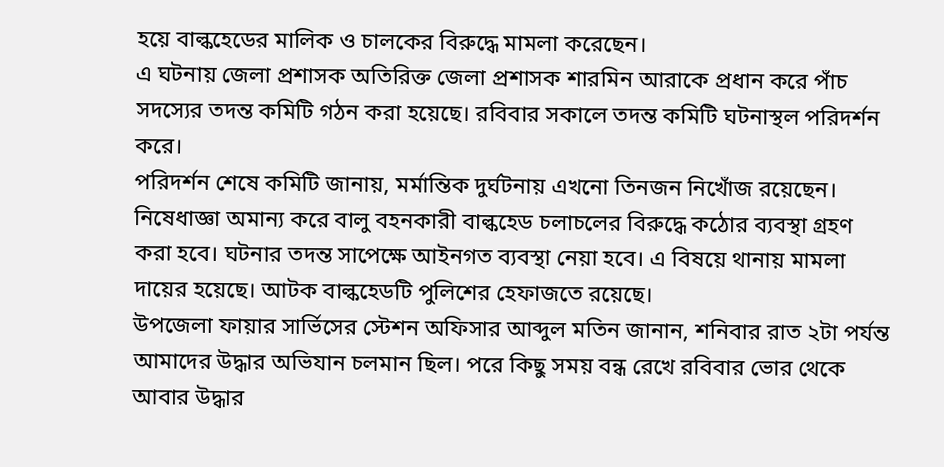হয়ে বাল্কহেডের মালিক ও চালকের বিরুদ্ধে মামলা করেছেন।
এ ঘটনায় জেলা প্রশাসক অতিরিক্ত জেলা প্রশাসক শারমিন আরাকে প্রধান করে পাঁচ সদস্যের তদন্ত কমিটি গঠন করা হয়েছে। রবিবার সকালে তদন্ত কমিটি ঘটনাস্থল পরিদর্শন করে।
পরিদর্শন শেষে কমিটি জানায়, মর্মান্তিক দুর্ঘটনায় এখনো তিনজন নিখোঁজ রয়েছেন। নিষেধাজ্ঞা অমান্য করে বালু বহনকারী বাল্কহেড চলাচলের বিরুদ্ধে কঠোর ব্যবস্থা গ্রহণ করা হবে। ঘটনার তদন্ত সাপেক্ষে আইনগত ব্যবস্থা নেয়া হবে। এ বিষয়ে থানায় মামলা দায়ের হয়েছে। আটক বাল্কহেডটি পুলিশের হেফাজতে রয়েছে।
উপজেলা ফায়ার সার্ভিসের স্টেশন অফিসার আব্দুল মতিন জানান, শনিবার রাত ২টা পর্যন্ত আমাদের উদ্ধার অভিযান চলমান ছিল। পরে কিছু সময় বন্ধ রেখে রবিবার ভোর থেকে আবার উদ্ধার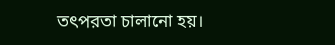তৎপরতা চালানো হয়।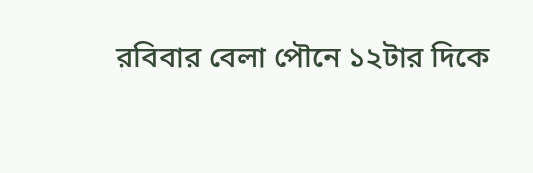রবিবার বেলা পৌনে ১২টার দিকে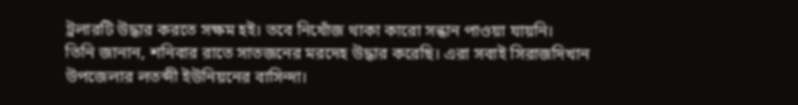ট্রলারটি উদ্ধার করতে সক্ষম হই। তবে নিখোঁজ থাকা কারো সন্ধান পাওয়া যায়নি।
তিনি জানান, শনিবার রাতে সাতজনের মরদেহ উদ্ধার করেছি। এরা সবাই সিরাজদিখান উপজেলার লতব্দী ইউনিয়নের বাসিন্দা।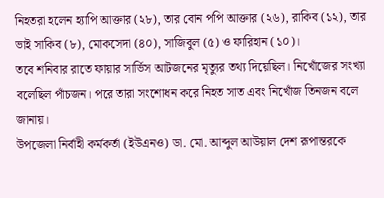নিহতরা হলেন হ্যাপি আক্তার (২৮), তার বোন পপি আক্তার (২৬), রাকিব (১২), তার ভাই সাকিব (৮), মোকসেদা (৪০), সাজিবুল (৫) ও ফারিহান (১০)।
তবে শনিবার রাতে ফায়ার সার্ভিস আটজনের মৃত্যুর তথ্য দিয়েছিল। নিখোঁজের সংখ্যা বলেছিল পাঁচজন। পরে তারা সংশোধন করে নিহত সাত এবং নিখোঁজ তিনজন বলে জানায়।
উপজেলা নির্বাহী কর্মকর্তা (ইউএনও) ডা. মো. আব্দুল আউয়াল দেশ রূপান্তরকে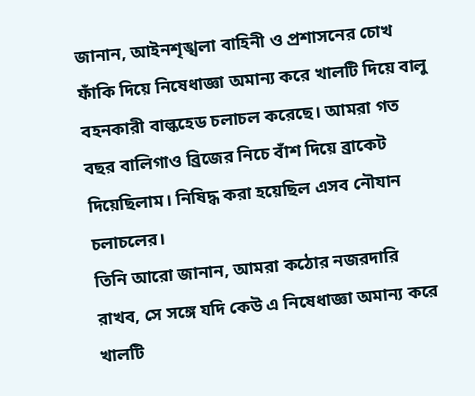জানান, আইনশৃঙ্খলা বাহিনী ও প্রশাসনের চোখ ফাঁকি দিয়ে নিষেধাজ্ঞা অমান্য করে খালটি দিয়ে বালু বহনকারী বাল্কহেড চলাচল করেছে। আমরা গত বছর বালিগাও ব্রিজের নিচে বাঁশ দিয়ে ব্রাকেট দিয়েছিলাম। নিষিদ্ধ করা হয়েছিল এসব নৌযান চলাচলের।
তিনি আরো জানান, আমরা কঠোর নজরদারি রাখব, সে সঙ্গে যদি কেউ এ নিষেধাজ্ঞা অমান্য করে খালটি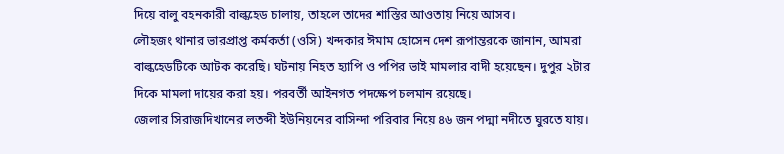দিয়ে বালু বহনকারী বাল্কহেড চালায়, তাহলে তাদের শাস্তির আওতায় নিয়ে আসব।
লৌহজং থানার ভারপ্রাপ্ত কর্মকর্তা (ওসি) খন্দকার ঈমাম হোসেন দেশ রূপান্তরকে জানান, আমরা বাল্কহেডটিকে আটক করেছি। ঘটনায় নিহত হ্যাপি ও পপির ভাই মামলার বাদী হয়েছেন। দুপুর ২টার দিকে মামলা দায়ের করা হয়। পরবর্তী আইনগত পদক্ষেপ চলমান রয়েছে।
জেলার সিরাজদিখানের লতব্দী ইউনিয়নের বাসিন্দা পরিবার নিয়ে ৪৬ জন পদ্মা নদীতে ঘুরতে যায়।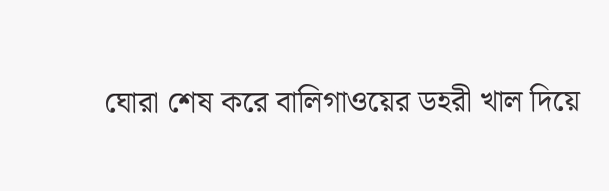ঘোরা শেষ করে বালিগাওয়ের ডহরী খাল দিয়ে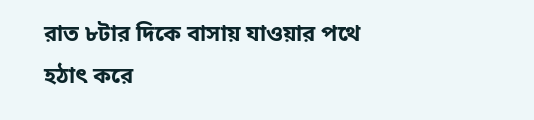রাত ৮টার দিকে বাসায় যাওয়ার পথে হঠাৎ করে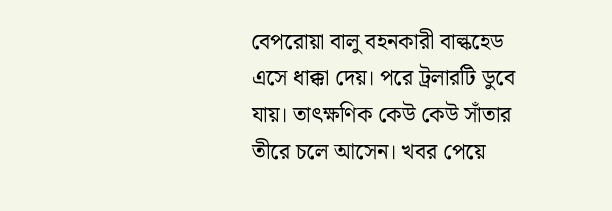বেপরোয়া বালু বহনকারী বাল্কহেড এসে ধাক্কা দেয়। পরে ট্রলারটি ডুবে যায়। তাৎক্ষণিক কেউ কেউ সাঁতার তীরে চলে আসেন। খবর পেয়ে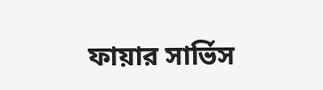ফায়ার সার্ভিস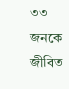৩৩ জনকে জীবিত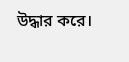উদ্ধার করে।